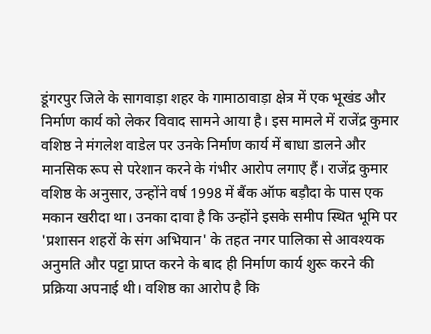डूंगरपुर जिले के सागवाड़ा शहर के गामाठावाड़ा क्षेत्र में एक भूखंड और निर्माण कार्य को लेकर विवाद सामने आया है। इस मामले में राजेंद्र कुमार वशिष्ठ ने मंगलेश वाडेल पर उनके निर्माण कार्य में बाधा डालने और मानसिक रूप से परेशान करने के गंभीर आरोप लगाए हैं। राजेंद्र कुमार वशिष्ठ के अनुसार, उन्होंने वर्ष 1998 में बैंक ऑफ बड़ौदा के पास एक मकान खरीदा था। उनका दावा है कि उन्होंने इसके समीप स्थित भूमि पर 'प्रशासन शहरों के संग अभियान' के तहत नगर पालिका से आवश्यक अनुमति और पट्टा प्राप्त करने के बाद ही निर्माण कार्य शुरू करने की प्रक्रिया अपनाई थी। वशिष्ठ का आरोप है कि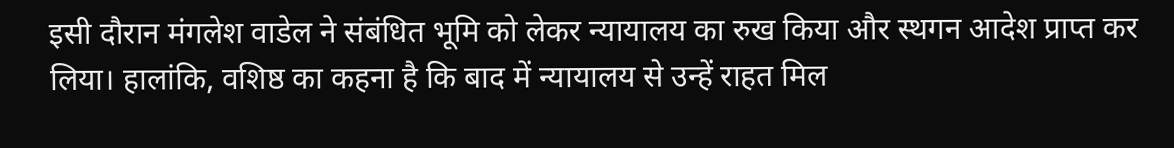इसी दौरान मंगलेश वाडेल ने संबंधित भूमि को लेकर न्यायालय का रुख किया और स्थगन आदेश प्राप्त कर लिया। हालांकि, वशिष्ठ का कहना है कि बाद में न्यायालय से उन्हें राहत मिल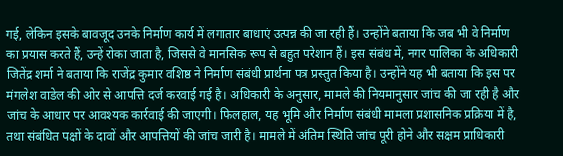गई, लेकिन इसके बावजूद उनके निर्माण कार्य में लगातार बाधाएं उत्पन्न की जा रही हैं। उन्होंने बताया कि जब भी वे निर्माण का प्रयास करते हैं, उन्हें रोका जाता है, जिससे वे मानसिक रूप से बहुत परेशान हैं। इस संबंध में, नगर पालिका के अधिकारी जितेंद्र शर्मा ने बताया कि राजेंद्र कुमार वशिष्ठ ने निर्माण संबंधी प्रार्थना पत्र प्रस्तुत किया है। उन्होंने यह भी बताया कि इस पर मंगलेश वाडेल की ओर से आपत्ति दर्ज करवाई गई है। अधिकारी के अनुसार, मामले की नियमानुसार जांच की जा रही है और जांच के आधार पर आवश्यक कार्रवाई की जाएगी। फिलहाल, यह भूमि और निर्माण संबंधी मामला प्रशासनिक प्रक्रिया में है, तथा संबंधित पक्षों के दावों और आपत्तियों की जांच जारी है। मामले में अंतिम स्थिति जांच पूरी होने और सक्षम प्राधिकारी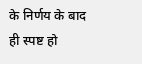के निर्णय के बाद ही स्पष्ट हो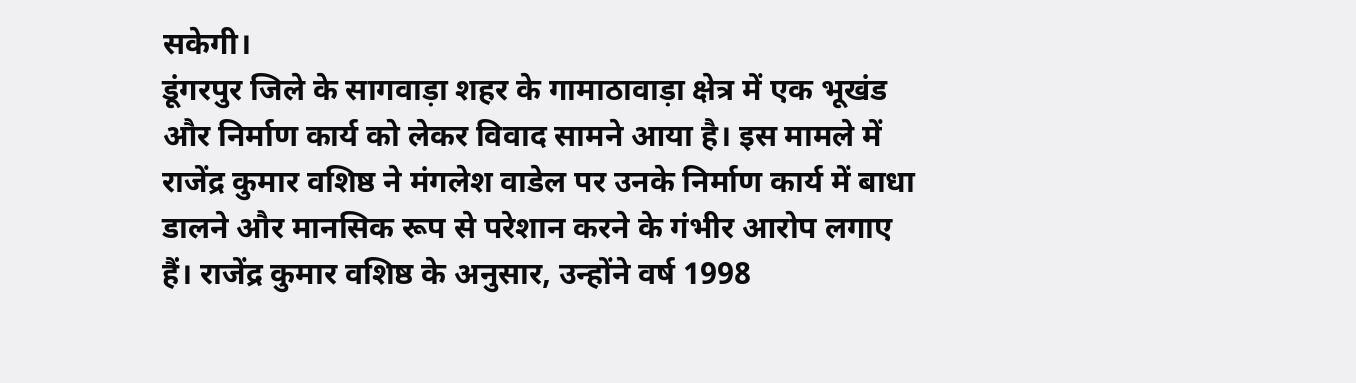सकेगी।
डूंगरपुर जिले के सागवाड़ा शहर के गामाठावाड़ा क्षेत्र में एक भूखंड और निर्माण कार्य को लेकर विवाद सामने आया है। इस मामले में राजेंद्र कुमार वशिष्ठ ने मंगलेश वाडेल पर उनके निर्माण कार्य में बाधा डालने और मानसिक रूप से परेशान करने के गंभीर आरोप लगाए हैं। राजेंद्र कुमार वशिष्ठ के अनुसार, उन्होंने वर्ष 1998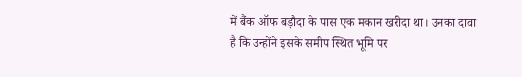में बैंक ऑफ बड़ौदा के पास एक मकान खरीदा था। उनका दावा है कि उन्होंने इसके समीप स्थित भूमि पर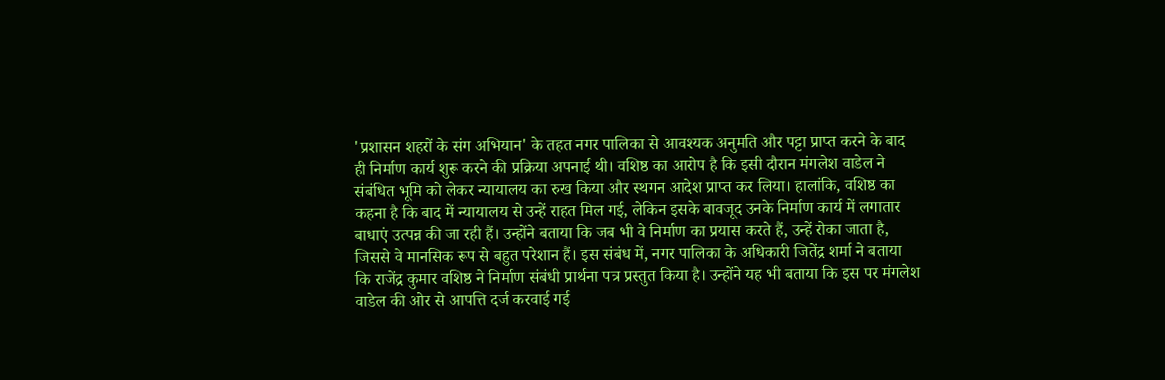'प्रशासन शहरों के संग अभियान' के तहत नगर पालिका से आवश्यक अनुमति और पट्टा प्राप्त करने के बाद ही निर्माण कार्य शुरू करने की प्रक्रिया अपनाई थी। वशिष्ठ का आरोप है कि इसी दौरान मंगलेश वाडेल ने संबंधित भूमि को लेकर न्यायालय का रुख किया और स्थगन आदेश प्राप्त कर लिया। हालांकि, वशिष्ठ का कहना है कि बाद में न्यायालय से उन्हें राहत मिल गई, लेकिन इसके बावजूद उनके निर्माण कार्य में लगातार बाधाएं उत्पन्न की जा रही हैं। उन्होंने बताया कि जब भी वे निर्माण का प्रयास करते हैं, उन्हें रोका जाता है, जिससे वे मानसिक रूप से बहुत परेशान हैं। इस संबंध में, नगर पालिका के अधिकारी जितेंद्र शर्मा ने बताया कि राजेंद्र कुमार वशिष्ठ ने निर्माण संबंधी प्रार्थना पत्र प्रस्तुत किया है। उन्होंने यह भी बताया कि इस पर मंगलेश वाडेल की ओर से आपत्ति दर्ज करवाई गई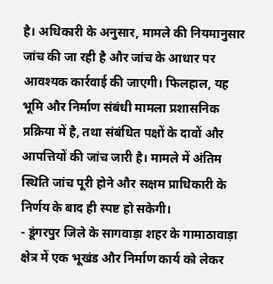है। अधिकारी के अनुसार, मामले की नियमानुसार जांच की जा रही है और जांच के आधार पर आवश्यक कार्रवाई की जाएगी। फिलहाल, यह भूमि और निर्माण संबंधी मामला प्रशासनिक प्रक्रिया में है, तथा संबंधित पक्षों के दावों और आपत्तियों की जांच जारी है। मामले में अंतिम स्थिति जांच पूरी होने और सक्षम प्राधिकारी के निर्णय के बाद ही स्पष्ट हो सकेगी।
- डूंगरपुर जिले के सागवाड़ा शहर के गामाठावाड़ा क्षेत्र में एक भूखंड और निर्माण कार्य को लेकर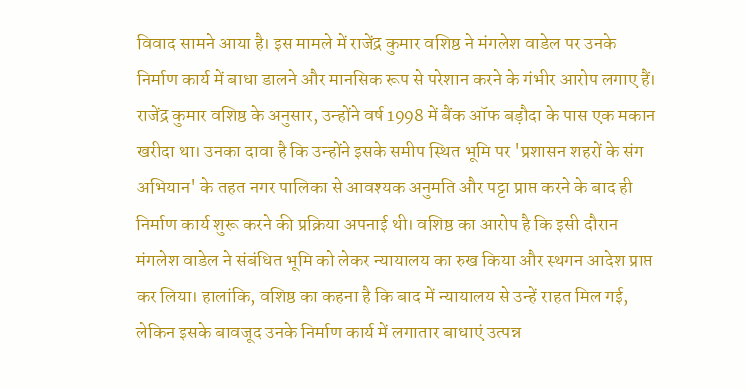विवाद सामने आया है। इस मामले में राजेंद्र कुमार वशिष्ठ ने मंगलेश वाडेल पर उनके निर्माण कार्य में बाधा डालने और मानसिक रूप से परेशान करने के गंभीर आरोप लगाए हैं। राजेंद्र कुमार वशिष्ठ के अनुसार, उन्होंने वर्ष 1998 में बैंक ऑफ बड़ौदा के पास एक मकान खरीदा था। उनका दावा है कि उन्होंने इसके समीप स्थित भूमि पर 'प्रशासन शहरों के संग अभियान' के तहत नगर पालिका से आवश्यक अनुमति और पट्टा प्राप्त करने के बाद ही निर्माण कार्य शुरू करने की प्रक्रिया अपनाई थी। वशिष्ठ का आरोप है कि इसी दौरान मंगलेश वाडेल ने संबंधित भूमि को लेकर न्यायालय का रुख किया और स्थगन आदेश प्राप्त कर लिया। हालांकि, वशिष्ठ का कहना है कि बाद में न्यायालय से उन्हें राहत मिल गई, लेकिन इसके बावजूद उनके निर्माण कार्य में लगातार बाधाएं उत्पन्न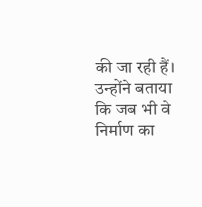की जा रही हैं। उन्होंने बताया कि जब भी वे निर्माण का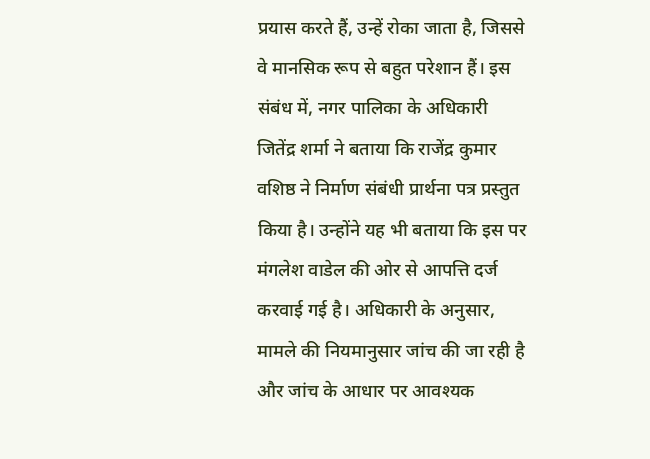प्रयास करते हैं, उन्हें रोका जाता है, जिससे वे मानसिक रूप से बहुत परेशान हैं। इस संबंध में, नगर पालिका के अधिकारी जितेंद्र शर्मा ने बताया कि राजेंद्र कुमार वशिष्ठ ने निर्माण संबंधी प्रार्थना पत्र प्रस्तुत किया है। उन्होंने यह भी बताया कि इस पर मंगलेश वाडेल की ओर से आपत्ति दर्ज करवाई गई है। अधिकारी के अनुसार, मामले की नियमानुसार जांच की जा रही है और जांच के आधार पर आवश्यक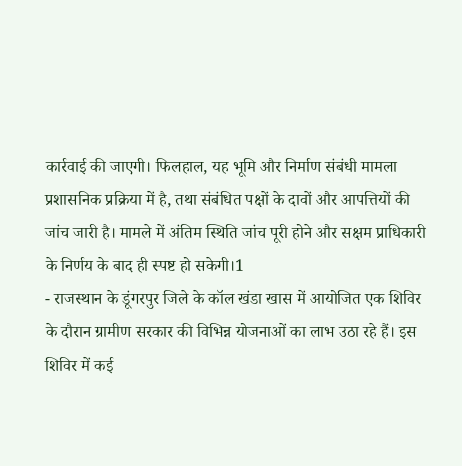कार्रवाई की जाएगी। फिलहाल, यह भूमि और निर्माण संबंधी मामला प्रशासनिक प्रक्रिया में है, तथा संबंधित पक्षों के दावों और आपत्तियों की जांच जारी है। मामले में अंतिम स्थिति जांच पूरी होने और सक्षम प्राधिकारी के निर्णय के बाद ही स्पष्ट हो सकेगी।1
- राजस्थान के डूंगरपुर जिले के कॉल खंडा खास में आयोजित एक शिविर के दौरान ग्रामीण सरकार की विभिन्न योजनाओं का लाभ उठा रहे हैं। इस शिविर में कई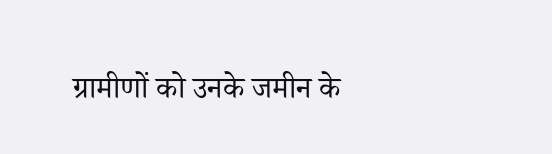ग्रामीणों को उनके जमीन के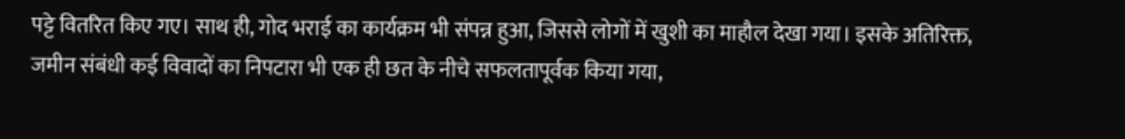पट्टे वितरित किए गए। साथ ही, गोद भराई का कार्यक्रम भी संपन्न हुआ, जिससे लोगों में खुशी का माहौल देखा गया। इसके अतिरिक्त, जमीन संबंधी कई विवादों का निपटारा भी एक ही छत के नीचे सफलतापूर्वक किया गया,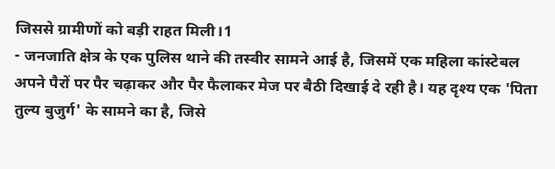जिससे ग्रामीणों को बड़ी राहत मिली।1
- जनजाति क्षेत्र के एक पुलिस थाने की तस्वीर सामने आई है, जिसमें एक महिला कांस्टेबल अपने पैरों पर पैर चढ़ाकर और पैर फैलाकर मेज पर बैठी दिखाई दे रही है। यह दृश्य एक 'पिता तुल्य बुजुर्ग' के सामने का है, जिसे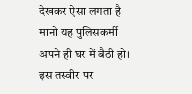देखकर ऐसा लगता है मानो यह पुलिसकर्मी अपने ही घर में बैठी हो। इस तस्वीर पर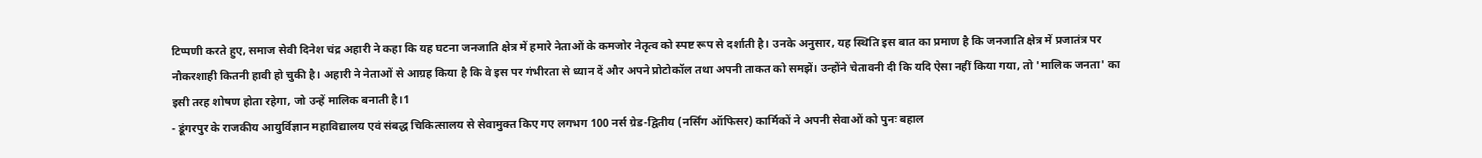टिप्पणी करते हुए, समाज सेवी दिनेश चंद्र अहारी ने कहा कि यह घटना जनजाति क्षेत्र में हमारे नेताओं के कमजोर नेतृत्व को स्पष्ट रूप से दर्शाती है। उनके अनुसार, यह स्थिति इस बात का प्रमाण है कि जनजाति क्षेत्र में प्रजातंत्र पर नौकरशाही कितनी हावी हो चुकी है। अहारी ने नेताओं से आग्रह किया है कि वे इस पर गंभीरता से ध्यान दें और अपने प्रोटोकॉल तथा अपनी ताकत को समझें। उन्होंने चेतावनी दी कि यदि ऐसा नहीं किया गया, तो 'मालिक जनता' का इसी तरह शोषण होता रहेगा, जो उन्हें मालिक बनाती है।1
- डूंगरपुर के राजकीय आयुर्विज्ञान महाविद्यालय एवं संबद्ध चिकित्सालय से सेवामुक्त किए गए लगभग 100 नर्स ग्रेड-द्वितीय (नर्सिंग ऑफिसर) कार्मिकों ने अपनी सेवाओं को पुनः बहाल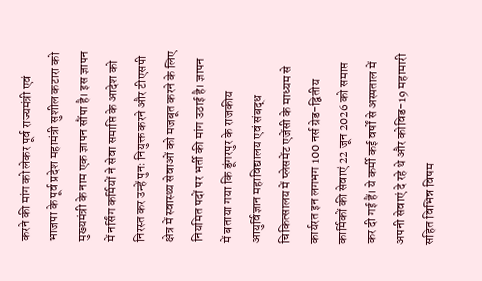करने की मांग को लेकर पूर्व राज्यमंत्री एवं भाजपा के पूर्व प्रदेश महामंत्री सुशील कटारा को मुख्यमंत्री के नाम एक ज्ञापन सौंपा है। इस ज्ञापन में नर्सिंग कर्मियों ने सेवा समाप्ति के आदेश को निरस्त कर उन्हें पुनः नियुक्त करने और टीएसपी क्षेत्र में स्वास्थ्य सेवाओं को मजबूत करने के लिए नियमित पदों पर भर्ती की मांग उठाई है। ज्ञापन में बताया गया कि डूंगरपुर के राजकीय आयुर्विज्ञान महाविद्यालय एवं संबद्ध चिकित्सालय में प्लेसमेंट एजेंसी के माध्यम से कार्यरत इन लगभग 100 नर्स ग्रेड-द्वितीय कार्मिकों की सेवाएं 22 जून 2026 को समाप्त कर दी गई हैं। ये कर्मी कई वर्षों से अस्पताल में अपनी सेवाएं दे रहे थे और कोविड-19 महामारी सहित विभिन्न विषम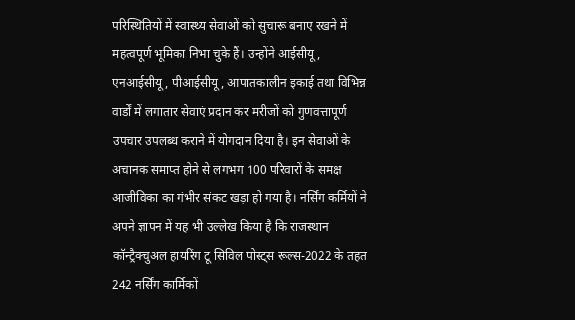परिस्थितियों में स्वास्थ्य सेवाओं को सुचारू बनाए रखने में महत्वपूर्ण भूमिका निभा चुके हैं। उन्होंने आईसीयू, एनआईसीयू, पीआईसीयू, आपातकालीन इकाई तथा विभिन्न वार्डों में लगातार सेवाएं प्रदान कर मरीजों को गुणवत्तापूर्ण उपचार उपलब्ध कराने में योगदान दिया है। इन सेवाओं के अचानक समाप्त होने से लगभग 100 परिवारों के समक्ष आजीविका का गंभीर संकट खड़ा हो गया है। नर्सिंग कर्मियों ने अपने ज्ञापन में यह भी उल्लेख किया है कि राजस्थान कॉन्ट्रैक्चुअल हायरिंग टू सिविल पोस्ट्स रूल्स-2022 के तहत 242 नर्सिंग कार्मिकों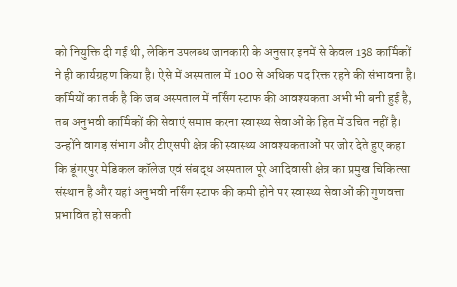को नियुक्ति दी गई थी, लेकिन उपलब्ध जानकारी के अनुसार इनमें से केवल 138 कार्मिकों ने ही कार्यग्रहण किया है। ऐसे में अस्पताल में 100 से अधिक पद रिक्त रहने की संभावना है। कर्मियों का तर्क है कि जब अस्पताल में नर्सिंग स्टाफ की आवश्यकता अभी भी बनी हुई है, तब अनुभवी कार्मिकों की सेवाएं समाप्त करना स्वास्थ्य सेवाओं के हित में उचित नहीं है। उन्होंने वागड़ संभाग और टीएसपी क्षेत्र की स्वास्थ्य आवश्यकताओं पर जोर देते हुए कहा कि डूंगरपुर मेडिकल कॉलेज एवं संबद्ध अस्पताल पूरे आदिवासी क्षेत्र का प्रमुख चिकित्सा संस्थान है और यहां अनुभवी नर्सिंग स्टाफ की कमी होने पर स्वास्थ्य सेवाओं की गुणवत्ता प्रभावित हो सकती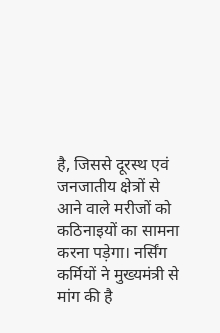है, जिससे दूरस्थ एवं जनजातीय क्षेत्रों से आने वाले मरीजों को कठिनाइयों का सामना करना पड़ेगा। नर्सिंग कर्मियों ने मुख्यमंत्री से मांग की है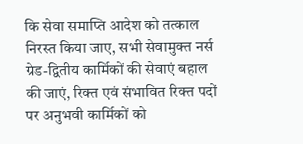कि सेवा समाप्ति आदेश को तत्काल निरस्त किया जाए, सभी सेवामुक्त नर्स ग्रेड-द्वितीय कार्मिकों की सेवाएं बहाल की जाएं, रिक्त एवं संभावित रिक्त पदों पर अनुभवी कार्मिकों को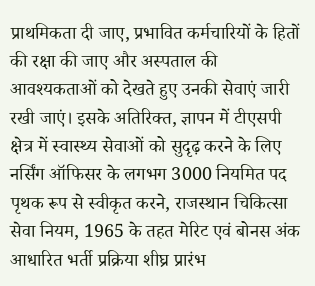प्राथमिकता दी जाए, प्रभावित कर्मचारियों के हितों की रक्षा की जाए और अस्पताल की आवश्यकताओं को देखते हुए उनकी सेवाएं जारी रखी जाएं। इसके अतिरिक्त, ज्ञापन में टीएसपी क्षेत्र में स्वास्थ्य सेवाओं को सुदृढ़ करने के लिए नर्सिंग ऑफिसर के लगभग 3000 नियमित पद पृथक रूप से स्वीकृत करने, राजस्थान चिकित्सा सेवा नियम, 1965 के तहत मेरिट एवं बोनस अंक आधारित भर्ती प्रक्रिया शीघ्र प्रारंभ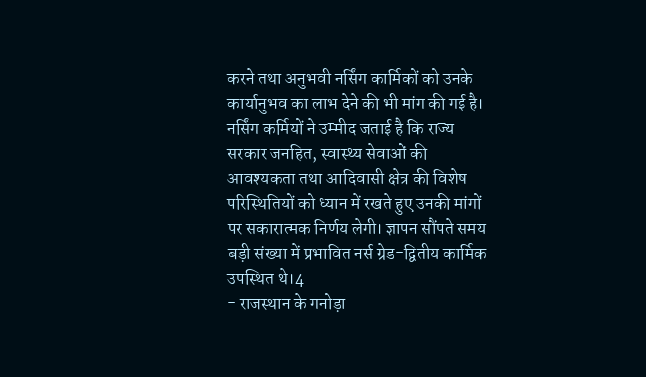करने तथा अनुभवी नर्सिंग कार्मिकों को उनके कार्यानुभव का लाभ देने की भी मांग की गई है। नर्सिंग कर्मियों ने उम्मीद जताई है कि राज्य सरकार जनहित, स्वास्थ्य सेवाओं की आवश्यकता तथा आदिवासी क्षेत्र की विशेष परिस्थितियों को ध्यान में रखते हुए उनकी मांगों पर सकारात्मक निर्णय लेगी। ज्ञापन सौंपते समय बड़ी संख्या में प्रभावित नर्स ग्रेड-द्वितीय कार्मिक उपस्थित थे।4
- राजस्थान के गनोड़ा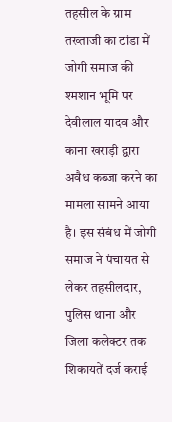तहसील के ग्राम तख्ताजी का टांडा में जोगी समाज की श्मशान भूमि पर देवीलाल यादव और काना खराड़ी द्वारा अवैध कब्जा करने का मामला सामने आया है। इस संबंध में जोगी समाज ने पंचायत से लेकर तहसीलदार, पुलिस थाना और जिला कलेक्टर तक शिकायतें दर्ज कराई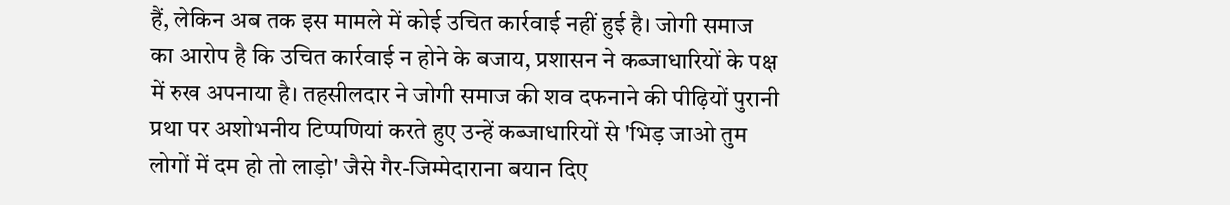हैं, लेकिन अब तक इस मामले में कोई उचित कार्रवाई नहीं हुई है। जोगी समाज का आरोप है कि उचित कार्रवाई न होने के बजाय, प्रशासन ने कब्जाधारियों के पक्ष में रुख अपनाया है। तहसीलदार ने जोगी समाज की शव दफनाने की पीढ़ियों पुरानी प्रथा पर अशोभनीय टिप्पणियां करते हुए उन्हें कब्जाधारियों से 'भिड़ जाओ तुम लोगों में दम हो तो लाड़ो' जैसे गैर-जिम्मेदाराना बयान दिए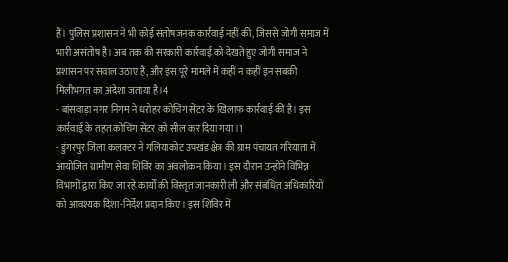हैं। पुलिस प्रशासन ने भी कोई संतोषजनक कार्रवाई नहीं की, जिससे जोगी समाज में भारी असंतोष है। अब तक की सरकारी कार्रवाई को देखते हुए जोगी समाज ने प्रशासन पर सवाल उठाए हैं, और इस पूरे मामले में कहीं न कहीं इन सबकी मिलीभगत का अंदेशा जताया है।4
- बांसवाड़ा नगर निगम ने धरोहर कोचिंग सेंटर के खिलाफ कार्रवाई की है। इस कार्रवाई के तहत कोचिंग सेंटर को सील कर दिया गया।1
- डुंगरपुर जिला कलक्टर ने गलियाकोट उपखंड क्षेत्र की ग्राम पंचायत गरियाता में आयोजित ग्रामीण सेवा शिविर का अवलोकन किया। इस दौरान उन्होंने विभिन्न विभागों द्वारा किए जा रहे कार्यों की विस्तृत जानकारी ली और संबंधित अधिकारियों को आवश्यक दिशा-निर्देश प्रदान किए। इस शिविर में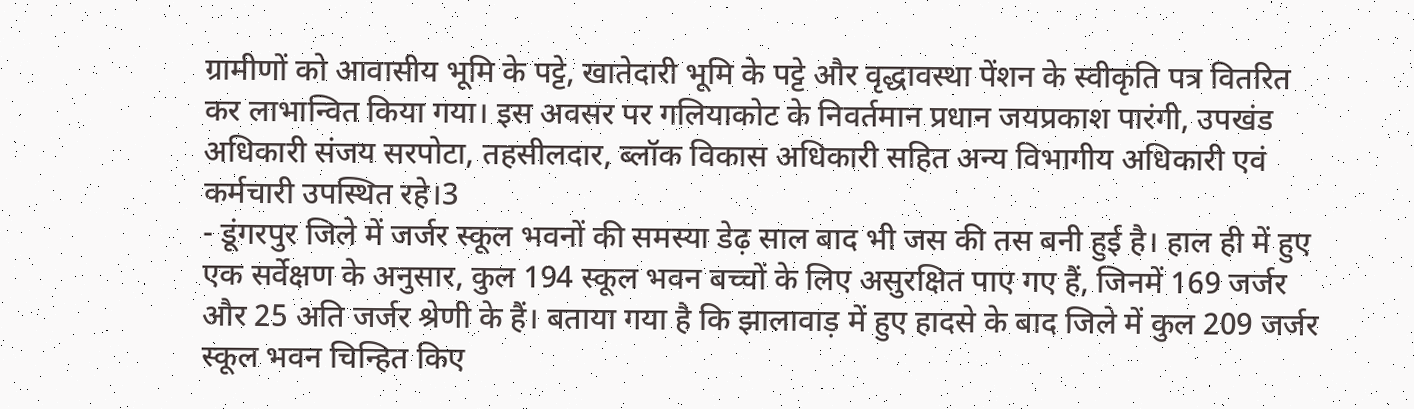ग्रामीणों को आवासीय भूमि के पट्टे, खातेदारी भूमि के पट्टे और वृद्धावस्था पेंशन के स्वीकृति पत्र वितरित कर लाभान्वित किया गया। इस अवसर पर गलियाकोट के निवर्तमान प्रधान जयप्रकाश पारंगी, उपखंड अधिकारी संजय सरपोटा, तहसीलदार, ब्लॉक विकास अधिकारी सहित अन्य विभागीय अधिकारी एवं कर्मचारी उपस्थित रहे।3
- डूंगरपुर जिले में जर्जर स्कूल भवनों की समस्या डेढ़ साल बाद भी जस की तस बनी हुई है। हाल ही में हुए एक सर्वेक्षण के अनुसार, कुल 194 स्कूल भवन बच्चों के लिए असुरक्षित पाए गए हैं, जिनमें 169 जर्जर और 25 अति जर्जर श्रेणी के हैं। बताया गया है कि झालावाड़ में हुए हादसे के बाद जिले में कुल 209 जर्जर स्कूल भवन चिन्हित किए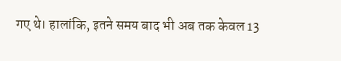गए थे। हालांकि, इतने समय बाद भी अब तक केवल 13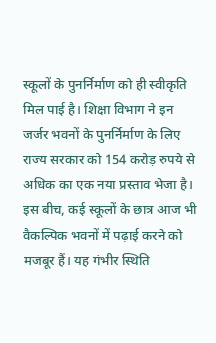स्कूलों के पुनर्निर्माण को ही स्वीकृति मिल पाई है। शिक्षा विभाग ने इन जर्जर भवनों के पुनर्निर्माण के लिए राज्य सरकार को 154 करोड़ रुपये से अधिक का एक नया प्रस्ताव भेजा है। इस बीच, कई स्कूलों के छात्र आज भी वैकल्पिक भवनों में पढ़ाई करने को मजबूर हैं। यह गंभीर स्थिति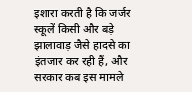इशारा करती है कि जर्जर स्कूलें किसी और बड़े झालावाड़ जैसे हादसे का इंतजार कर रही हैं, और सरकार कब इस मामले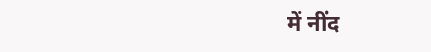में नींद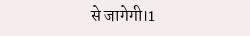से जागेगी।1